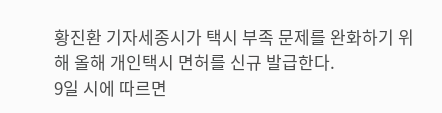황진환 기자세종시가 택시 부족 문제를 완화하기 위해 올해 개인택시 면허를 신규 발급한다.
9일 시에 따르면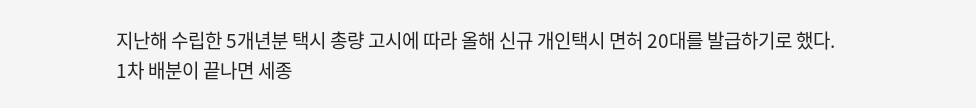지난해 수립한 5개년분 택시 총량 고시에 따라 올해 신규 개인택시 면허 20대를 발급하기로 했다.
1차 배분이 끝나면 세종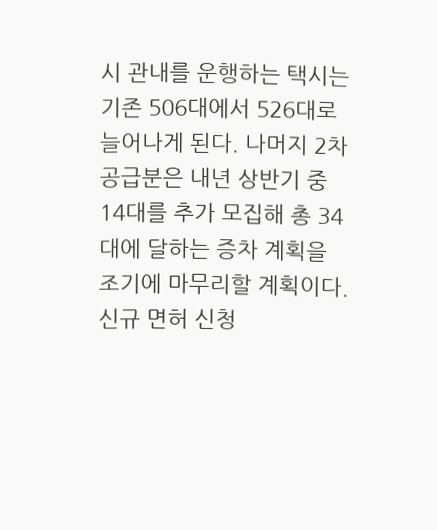시 관내를 운행하는 택시는 기존 506대에서 526대로 늘어나게 된다. 나머지 2차 공급분은 내년 상반기 중 14대를 추가 모집해 총 34대에 달하는 증차 계획을 조기에 마무리할 계획이다.
신규 면허 신청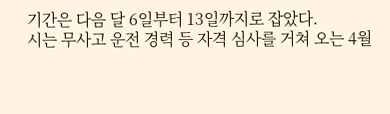기간은 다음 달 6일부터 13일까지로 잡았다.
시는 무사고 운전 경력 등 자격 심사를 거쳐 오는 4월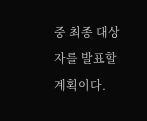중 최종 대상자를 발표할 계획이다.